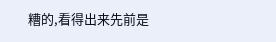糟的,看得出来先前是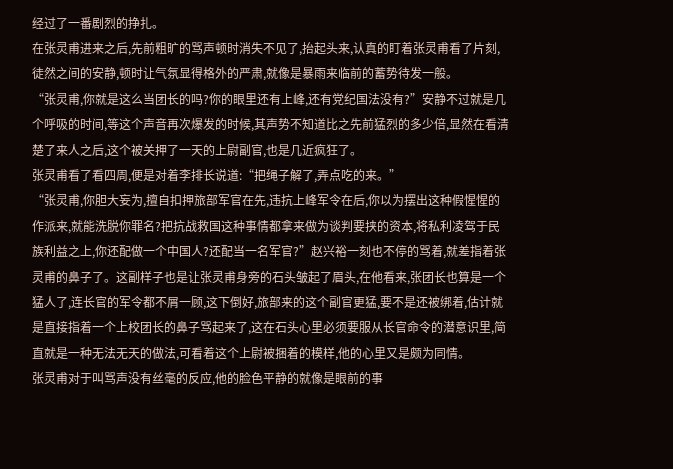经过了一番剧烈的挣扎。
在张灵甫进来之后,先前粗旷的骂声顿时消失不见了,抬起头来,认真的盯着张灵甫看了片刻,徒然之间的安静,顿时让气氛显得格外的严肃,就像是暴雨来临前的蓄势待发一般。
“张灵甫,你就是这么当团长的吗?你的眼里还有上峰,还有党纪国法没有?”安静不过就是几个呼吸的时间,等这个声音再次爆发的时候,其声势不知道比之先前猛烈的多少倍,显然在看清楚了来人之后,这个被关押了一天的上尉副官,也是几近疯狂了。
张灵甫看了看四周,便是对着李排长说道:“把绳子解了,弄点吃的来。”
“张灵甫,你胆大妄为,擅自扣押旅部军官在先,违抗上峰军令在后,你以为摆出这种假惺惺的作派来,就能洗脱你罪名?把抗战救国这种事情都拿来做为谈判要挟的资本,将私利凌驾于民族利益之上,你还配做一个中国人?还配当一名军官?”赵兴裕一刻也不停的骂着,就差指着张灵甫的鼻子了。这副样子也是让张灵甫身旁的石头皱起了眉头,在他看来,张团长也算是一个猛人了,连长官的军令都不屑一顾,这下倒好,旅部来的这个副官更猛,要不是还被绑着,估计就是直接指着一个上校团长的鼻子骂起来了,这在石头心里必须要服从长官命令的潜意识里,简直就是一种无法无天的做法,可看着这个上尉被捆着的模样,他的心里又是颇为同情。
张灵甫对于叫骂声没有丝毫的反应,他的脸色平静的就像是眼前的事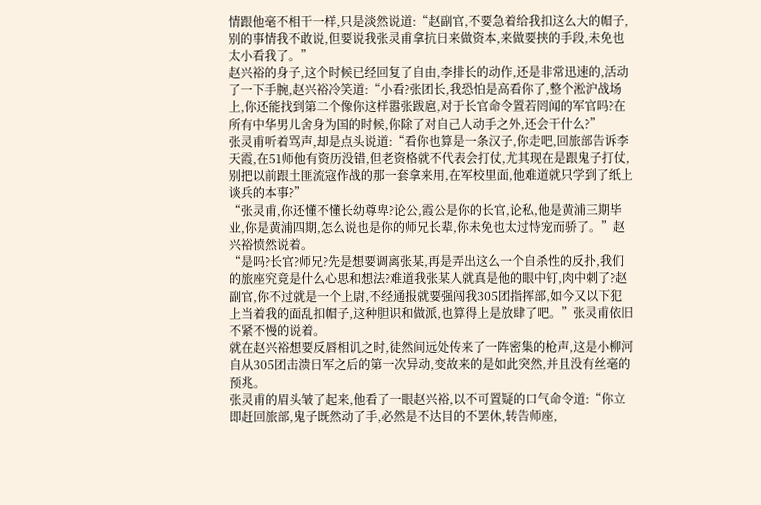情跟他毫不相干一样,只是淡然说道:“赵副官,不要急着给我扣这么大的帽子,别的事情我不敢说,但要说我张灵甫拿抗日来做资本,来做要挟的手段,未免也太小看我了。”
赵兴裕的身子,这个时候已经回复了自由,李排长的动作,还是非常迅速的,活动了一下手腕,赵兴裕冷笑道:“小看?张团长,我恐怕是高看你了,整个淞沪战场上,你还能找到第二个像你这样嚣张跋扈,对于长官命令置若罔闻的军官吗?在所有中华男儿舍身为国的时候,你除了对自己人动手之外,还会干什么?”
张灵甫听着骂声,却是点头说道:“看你也算是一条汉子,你走吧,回旅部告诉李天霞,在51师他有资历没错,但老资格就不代表会打仗,尤其现在是跟鬼子打仗,别把以前跟土匪流寇作战的那一套拿来用,在军校里面,他难道就只学到了纸上谈兵的本事?”
“张灵甫,你还懂不懂长幼尊卑?论公,霞公是你的长官,论私,他是黄浦三期毕业,你是黄浦四期,怎么说也是你的师兄长辈,你未免也太过恃宠而骄了。”赵兴裕愤然说着。
“是吗?长官?师兄?先是想要调离张某,再是弄出这么一个自杀性的反扑,我们的旅座究竟是什么心思和想法?难道我张某人就真是他的眼中钉,肉中刺了?赵副官,你不过就是一个上尉,不经通报就要强闯我305团指挥部,如今又以下犯上当着我的面乱扣帽子,这种胆识和做派,也算得上是放肆了吧。”张灵甫依旧不紧不慢的说着。
就在赵兴裕想要反唇相讥之时,徒然间远处传来了一阵密集的枪声,这是小柳河自从305团击溃日军之后的第一次异动,变故来的是如此突然,并且没有丝毫的预兆。
张灵甫的眉头皱了起来,他看了一眼赵兴裕,以不可置疑的口气命令道:“你立即赶回旅部,鬼子既然动了手,必然是不达目的不罢休,转告师座,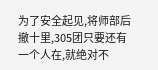为了安全起见,将师部后撤十里,305团只要还有一个人在,就绝对不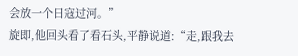会放一个日寇过河。”
旋即,他回头看了看石头,平静说道:“走,跟我去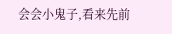会会小鬼子,看来先前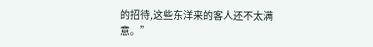的招待,这些东洋来的客人还不太满意。”